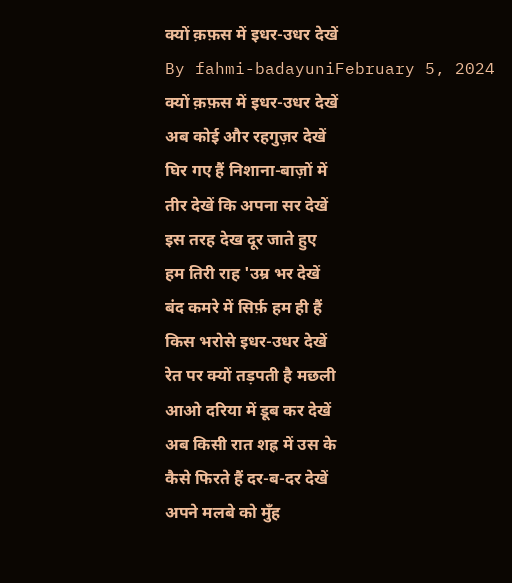क्यों क़फ़स में इधर-उधर देखें
By fahmi-badayuniFebruary 5, 2024
क्यों क़फ़स में इधर-उधर देखें
अब कोई और रहगुज़र देखें
घिर गए हैं निशाना-बाज़ों में
तीर देखें कि अपना सर देखें
इस तरह देख दूर जाते हुए
हम तिरी राह 'उम्र भर देखें
बंद कमरे में सिर्फ़ हम ही हैं
किस भरोसे इधर-उधर देखें
रेत पर क्यों तड़पती है मछली
आओ दरिया में डूब कर देखें
अब किसी रात शह्र में उस के
कैसे फिरते हैं दर-ब-दर देखें
अपने मलबे को मुँह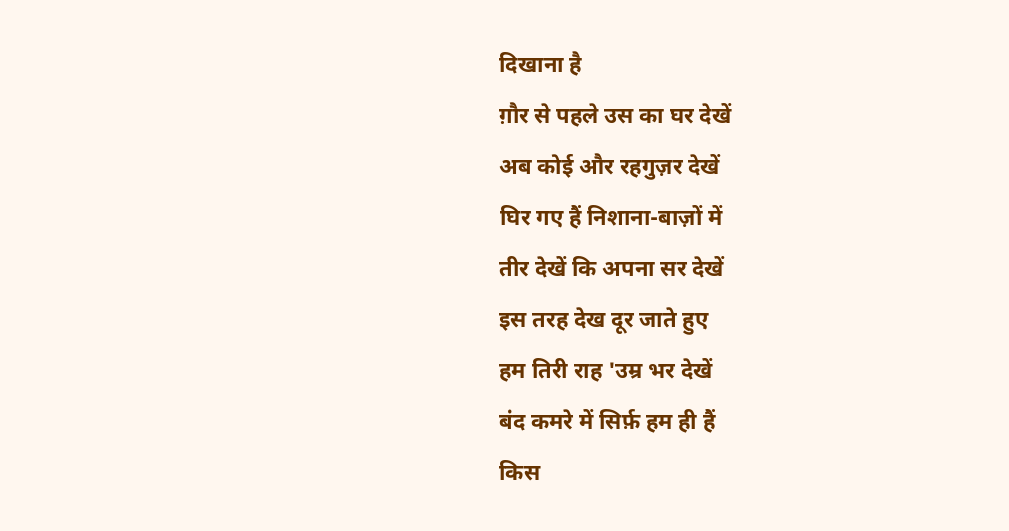दिखाना है
ग़ौर से पहले उस का घर देखें
अब कोई और रहगुज़र देखें
घिर गए हैं निशाना-बाज़ों में
तीर देखें कि अपना सर देखें
इस तरह देख दूर जाते हुए
हम तिरी राह 'उम्र भर देखें
बंद कमरे में सिर्फ़ हम ही हैं
किस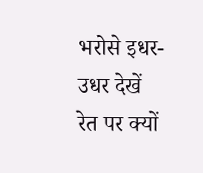भरोसे इधर-उधर देखें
रेत पर क्यों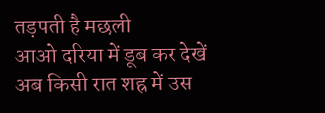तड़पती है मछली
आओ दरिया में डूब कर देखें
अब किसी रात शह्र में उस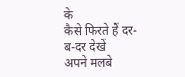के
कैसे फिरते हैं दर-ब-दर देखें
अपने मलबे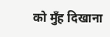को मुँह दिखाना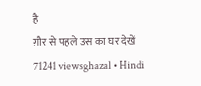है
ग़ौर से पहले उस का घर देखें
71241 viewsghazal • Hindi